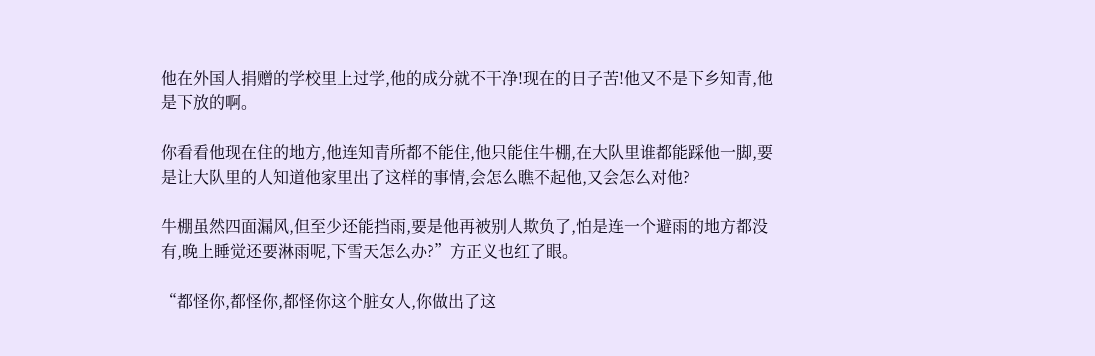他在外国人捐赠的学校里上过学,他的成分就不干净!现在的日子苦!他又不是下乡知青,他是下放的啊。

你看看他现在住的地方,他连知青所都不能住,他只能住牛棚,在大队里谁都能踩他一脚,要是让大队里的人知道他家里出了这样的事情,会怎么瞧不起他,又会怎么对他?

牛棚虽然四面漏风,但至少还能挡雨,要是他再被别人欺负了,怕是连一个避雨的地方都没有,晚上睡觉还要淋雨呢,下雪天怎么办?”方正义也红了眼。

“都怪你,都怪你,都怪你这个脏女人,你做出了这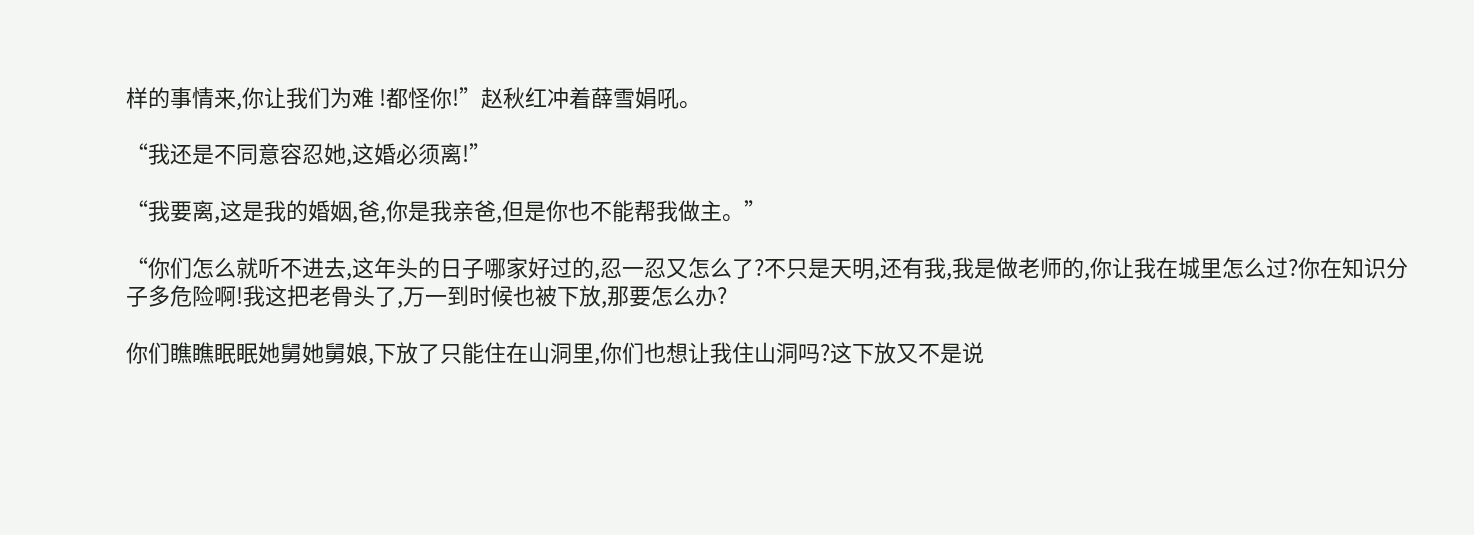样的事情来,你让我们为难 !都怪你!”赵秋红冲着薛雪娟吼。

“我还是不同意容忍她,这婚必须离!”

“我要离,这是我的婚姻,爸,你是我亲爸,但是你也不能帮我做主。”

“你们怎么就听不进去,这年头的日子哪家好过的,忍一忍又怎么了?不只是天明,还有我,我是做老师的,你让我在城里怎么过?你在知识分子多危险啊!我这把老骨头了,万一到时候也被下放,那要怎么办?

你们瞧瞧眠眠她舅她舅娘,下放了只能住在山洞里,你们也想让我住山洞吗?这下放又不是说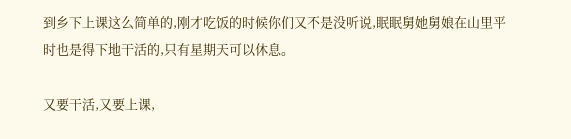到乡下上课这么简单的,刚才吃饭的时候你们又不是没听说,眠眠舅她舅娘在山里平时也是得下地干活的,只有星期天可以休息。

又要干活,又要上课,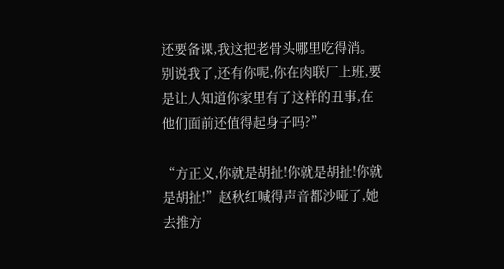还要备课,我这把老骨头哪里吃得消。别说我了,还有你呢,你在肉联厂上班,要是让人知道你家里有了这样的丑事,在他们面前还值得起身子吗?”

“方正义,你就是胡扯!你就是胡扯!你就是胡扯!”赵秋红喊得声音都沙哑了,她去推方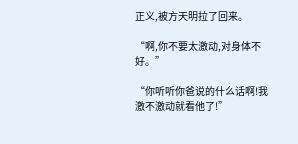正义,被方天明拉了回来。

“啊,你不要太激动,对身体不好。”

“你听听你爸说的什么话啊!我激不激动就看他了!”